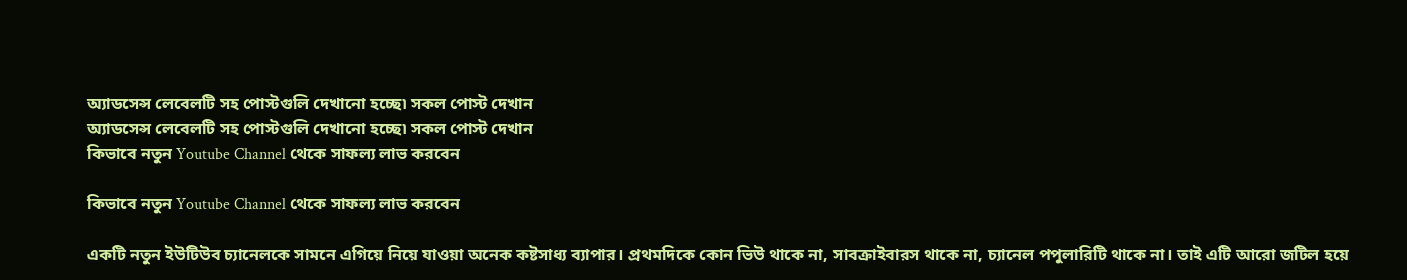অ্যাডসেন্স লেবেলটি সহ পোস্টগুলি দেখানো হচ্ছে৷ সকল পোস্ট দেখান
অ্যাডসেন্স লেবেলটি সহ পোস্টগুলি দেখানো হচ্ছে৷ সকল পোস্ট দেখান
কিভাবে নতুন Youtube Channel থেকে সাফল্য লাভ করবেন

কিভাবে নতুন Youtube Channel থেকে সাফল্য লাভ করবেন

একটি নতুন ইউটিউব চ্যানেলকে সামনে এগিয়ে নিয়ে যাওয়া অনেক কষ্টসাধ্য ব্যাপার। প্রথমদিকে কোন ভিউ থাকে না, সাবক্রাইবারস থাকে না, চ্যানেল পপুলারিটি থাকে না। তাই এটি আরো জটিল হয়ে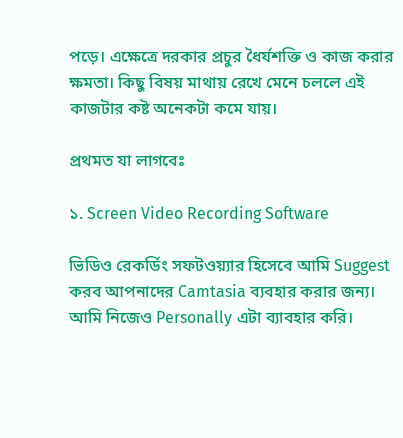পড়ে। এক্ষেত্রে দরকার প্রচুর ধৈর্যশক্তি ও কাজ করার ক্ষমতা। কিছু বিষয় মাথায় রেখে মেনে চললে এই কাজটার কষ্ট অনেকটা কমে যায়।

প্রথমত যা লাগবেঃ

১. Screen Video Recording Software

ভিডিও রেকর্ডিং সফটওয়্যার হিসেবে আমি Suggest করব আপনাদের Camtasia ব্যবহার করার জন্য। আমি নিজেও Personally এটা ব্যাবহার করি।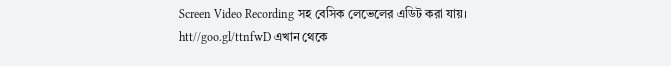Screen Video Recording সহ বেসিক লেভেলের এডিট করা যায়।
htt//goo.gl/ttnfwD এখান থেকে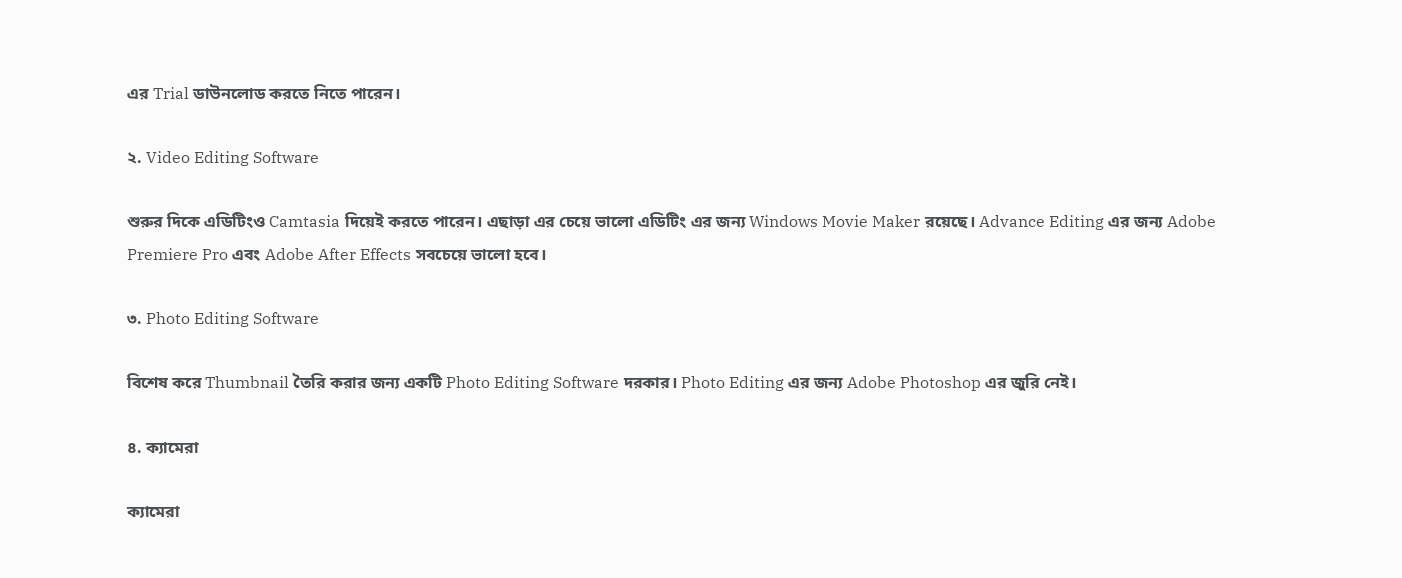এর Trial ডাউনলোড করতে নিতে পারেন।

২. Video Editing Software

শুরুর দিকে এডিটিংও Camtasia দিয়েই করতে পারেন। এছাড়া এর চেয়ে ভালো এডিটিং এর জন্য Windows Movie Maker রয়েছে। Advance Editing এর জন্য Adobe Premiere Pro এবং Adobe After Effects সবচেয়ে ভালো হবে।

৩. Photo Editing Software

বিশেষ করে Thumbnail তৈরি করার জন্য একটি Photo Editing Software দরকার। Photo Editing এর জন্য Adobe Photoshop এর জুরি নেই।

৪. ক্যামেরা

ক্যামেরা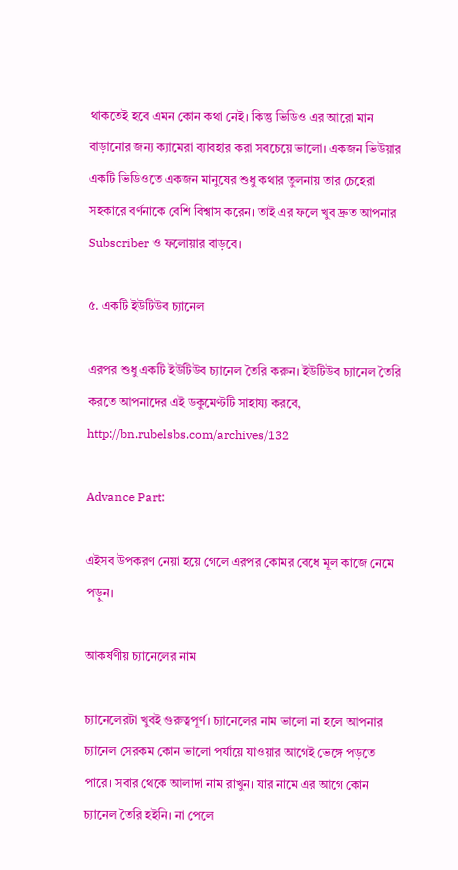থাকতেই হবে এমন কোন কথা নেই। কিন্তু ভিডিও এর আরো মান বাড়ানোর জন্য ক্যামেরা ব্যাবহার করা সবচেয়ে ভালো। একজন ভিউয়ার একটি ভিডিওতে একজন মানুষের শুধু কথার তুলনায় তার চেহেরা সহকারে বর্ণনাকে বেশি বিশ্বাস করেন। তাই এর ফলে খুব দ্রুত আপনার Subscriber ও ফলোয়ার বাড়বে।

৫. একটি ইউটিউব চ্যানেল

এরপর শুধু একটি ইউটিউব চ্যানেল তৈরি করুন। ইউটিউব চ্যানেল তৈরি করতে আপনাদের এই ডকুমেণ্টটি সাহায্য করবে, http://bn.rubelsbs.com/archives/132

Advance Part:

এইসব উপকরণ নেয়া হয়ে গেলে এরপর কোমর বেধে মূল কাজে নেমে পড়ুন।

আকর্ষণীয় চ্যানেলের নাম

চ্যানেলেরটা খুবই গুরুত্বপূর্ণ। চ্যানেলের নাম ভালো না হলে আপনার চ্যানেল সেরকম কোন ভালো পর্যায়ে যাওয়ার আগেই ভেঙ্গে পড়তে পারে। সবার থেকে আলাদা নাম রাখুন। যার নামে এর আগে কোন চ্যানেল তৈরি হইনি। না পেলে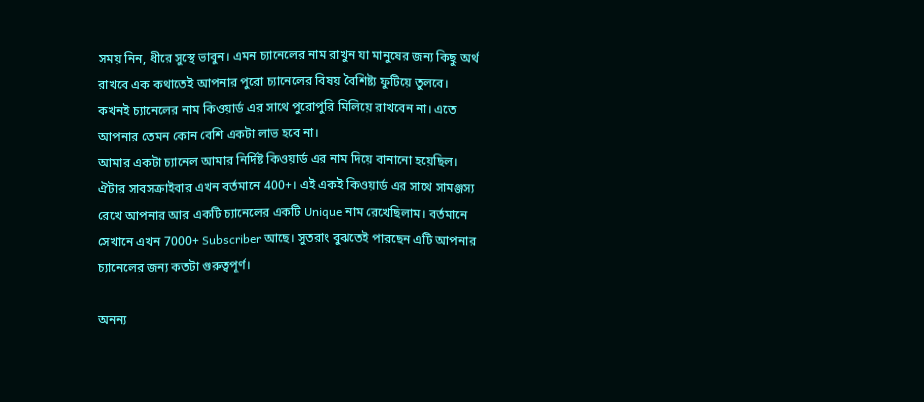সময় নিন, ধীরে সুস্থে ভাবুন। এমন চ্যানেলের নাম রাখুন যা মানুষের জন্য কিছু অর্থ রাখবে এক কথাতেই আপনার পুরো চ্যানেলের বিষয় বৈশিষ্ট্য ফুটিয়ে তুলবে।
কখনই চ্যানেলের নাম কিওয়ার্ড এর সাথে পুরোপুরি মিলিয়ে রাখবেন না। এতে আপনার তেমন কোন বেশি একটা লাভ হবে না।
আমার একটা চ্যানেল আমার নির্দিষ্ট কিওয়ার্ড এর নাম দিয়ে বানানো হয়েছিল। ঐটার সাবসক্রাইবার এখন বর্তমানে 400+। এই একই কিওয়ার্ড এর সাথে সামঞ্জস্য রেখে আপনার আর একটি চ্যানেলের একটি Unique নাম রেখেছিলাম। বর্তমানে সেখানে এখন 7000+ Subscriber আছে। সুতরাং বুঝতেই পারছেন এটি আপনার চ্যানেলের জন্য কতটা গুরুত্বপূর্ণ।

অনন্য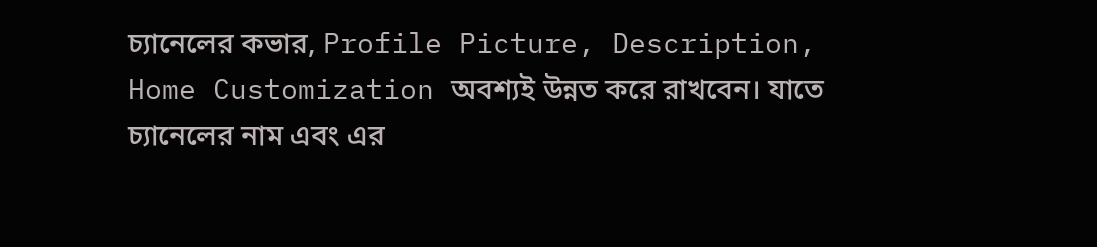চ্যানেলের কভার, Profile Picture, Description, Home Customization অবশ্যই উন্নত করে রাখবেন। যাতে চ্যানেলের নাম এবং এর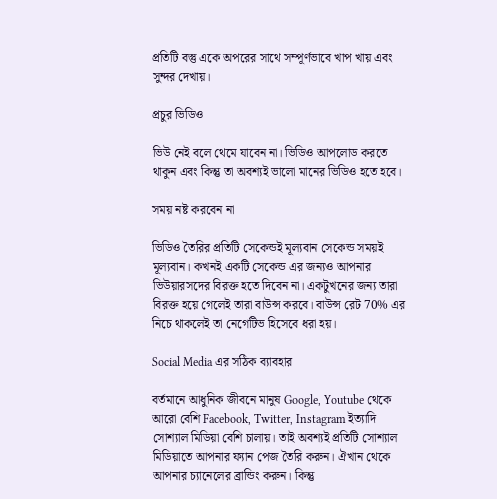প্রতিটি বস্তু একে অপরের সাথে সম্পূর্ণভাবে খাপ খায় এবং সুন্দর দেখায়।

প্রচুর ভিডিও

ভিউ নেই বলে থেমে যাবেন না। ভিডিও আপলোড করতে থাকুন এবং কিন্তু তা অবশ্যই ভালো মানের ভিডিও হতে হবে।

সময় নষ্ট করবেন না

ভিডিও তৈরির প্রতিটি সেকেন্ডই মূল্যবান সেকেন্ড সময়ই মূল্যবান। কখনই একটি সেকেন্ড এর জন্যও আপনার ভিউয়ারসদের বিরক্ত হতে দিবেন না। একটুখনের জন্য তারা বিরক্ত হয়ে গেলেই তারা বাউন্স করবে। বাউন্স রেট 70% এর নিচে থাকলেই তা নেগেটিভ হিসেবে ধরা হয়।

Social Media এর সঠিক ব্যাবহার

বর্তমানে আধুনিক জীবনে মানুষ Google, Youtube থেকে আরো বেশি Facebook, Twitter, Instagram ইত্যাদি সোশ্যাল মিডিয়া বেশি চালায়। তাই অবশ্যই প্রতিটি সোশ্যাল মিডিয়াতে আপনার ফ্যান পেজ তৈরি করুন। ঐখান থেকে আপনার চ্যানেলের ব্রান্ডিং করুন। কিন্তু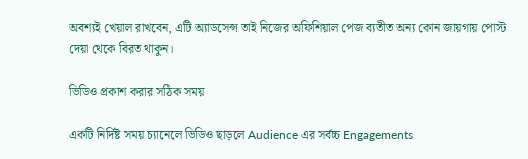অবশ্যই খেয়াল রাখবেন, এটি অ্যাডসেন্স তাই নিজের অফিশিয়াল পেজ ব্যতীত অন্য কোন জায়গায় পোস্ট দেয়া থেকে বিরত থাকুন।

ভিডিও প্রকাশ করার সঠিক সময়

একটি নির্দিষ্ট সময় চ্যানেলে ভিডিও ছাড়লে Audience এর সর্বচ্চ Engagements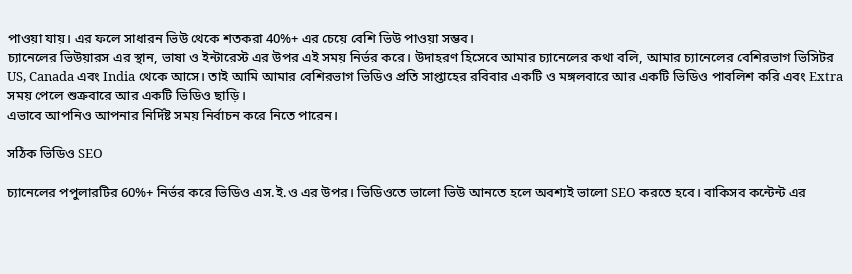পাওয়া যায়। এর ফলে সাধারন ভিউ থেকে শতকরা 40%+ এর চেয়ে বেশি ভিউ পাওয়া সম্ভব।
চ্যানেলের ভিউয়ারস এর স্থান, ভাষা ও ইন্টারেস্ট এর উপর এই সময় নির্ভর করে। উদাহরণ হিসেবে আমার চ্যানেলের কথা বলি, আমার চ্যানেলের বেশিরভাগ ভিসিটর US, Canada এবং India থেকে আসে। তাই আমি আমার বেশিরভাগ ভিডিও প্রতি সাপ্তাহের রবিবার একটি ও মঙ্গলবারে আর একটি ভিডিও পাবলিশ করি এবং Extra সময় পেলে শুক্রবারে আর একটি ভিডিও ছাড়ি।
এভাবে আপনিও আপনার নির্দিষ্ট সময় নির্বাচন করে নিতে পারেন।

সঠিক ভিডিও SEO

চ্যানেলের পপুলারটির 60%+ নির্ভর করে ভিডিও এস.ই.ও এর উপর। ভিডিওতে ভালো ভিউ আনতে হলে অবশ্যই ভালো SEO করতে হবে। বাকিসব কন্টেন্ট এর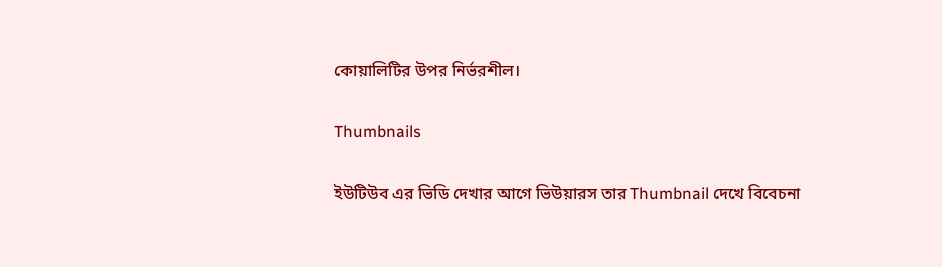কোয়ালিটির উপর নির্ভরশীল।

Thumbnails

ইউটিউব এর ভিডি দেখার আগে ভিউয়ারস তার Thumbnail দেখে বিবেচনা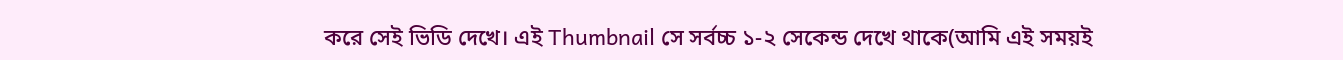করে সেই ভিডি দেখে। এই Thumbnail সে সর্বচ্চ ১-২ সেকেন্ড দেখে থাকে(আমি এই সময়ই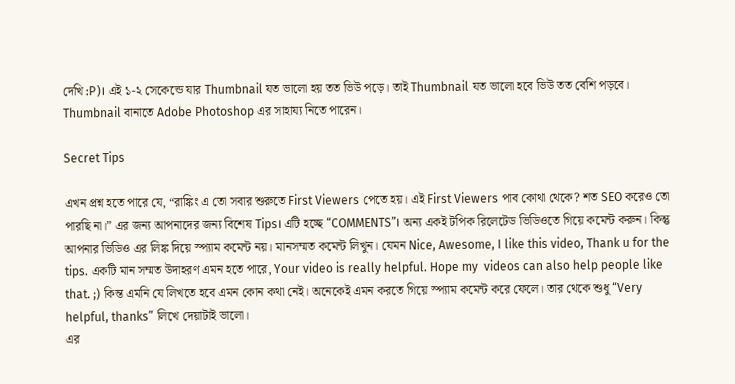দেখি :P)। এই ১-২ সেকেন্ডে যার Thumbnail যত ভালো হয় তত ভিউ পড়ে। তাই Thumbnail যত ভালো হবে ভিউ তত বেশি পড়বে। Thumbnail বানাতে Adobe Photoshop এর সাহায্য নিতে পারেন।

Secret Tips

এখন প্রশ্ন হতে পারে যে, “রাঙ্কিং এ তো সবার শুরুতে First Viewers পেতে হয়। এই First Viewers পাব কোথা থেকে? শত SEO করেও তো পারছি না।” এর জন্য আপনাদের জন্য বিশেষ Tips। এটি হচ্ছে “COMMENTS”। অন্য একই টপিক রিলেটেড ভিডিওতে গিয়ে কমেন্ট করুন। কিন্তু আপনার ভিডিও এর লিঙ্ক দিয়ে স্প্যাম কমেন্ট নয়। মানসম্মত কমেন্ট লিখুন। যেমন Nice, Awesome, I like this video, Thank u for the tips. একটি মান সম্মত উদাহরণ এমন হতে পারে, Your video is really helpful. Hope my  videos can also help people like that. ;) কিন্ত এমনি যে লিখতে হবে এমন কোন কথা নেই। অনেকেই এমন করতে গিয়ে স্প্যাম কমেন্ট করে ফেলে। তার থেকে শুধু “Very helpful, thanks” লিখে দেয়াটাই ভালো।
এর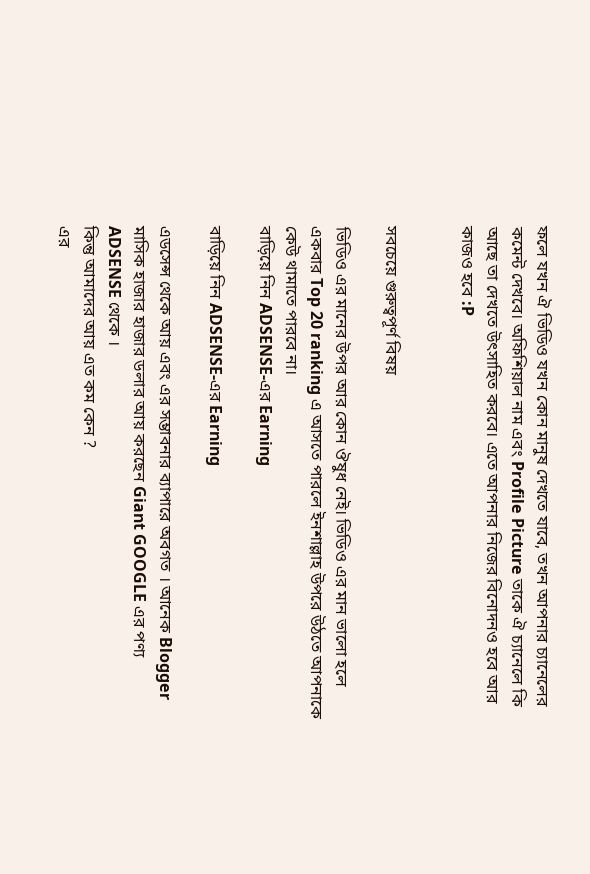ফলে যখন ঐ ভিডিও যখন কোন মানুষ দেখতে যাবে, তখন আপনার চ্যানেলের কমেন্ট দেখবে। অফিশিয়াল নাম এবং Profile Picture তাকে ঐ চ্যানেলে কি আছে তা দেখতে উৎসাহিত করবে। এতে আপনার নিজের বিনোদনও হবে আর কাজও হবে :P


সবচেয়ে গুরুত্বপূর্ণ বিষয়

ভিডিও এর মানের উপর আর কোন ঔষুধ নেই। ভিডিও এর মান ভালো হলে একবার Top 20 ranking এ আসতে পারলে ইনশাল্লাহ উপরে উঠতে আপনাকে কেউ থামাতে পারবে না।
বাড়িয়ে নিন ADSENSE-এর Earning

বাড়িয়ে নিন ADSENSE-এর Earning

এডসেন্স থেকে আয় এবং এর সম্ভাবনার ব্যাপারে অবগত । আনেক Blogger মাসিক হাজার হাজার ডলার আয় করছেন Giant GOOGLE এর পণ্য ADSENSE থেকে ।
কিন্তু আমাদের আয় এত কম কেন ?
এর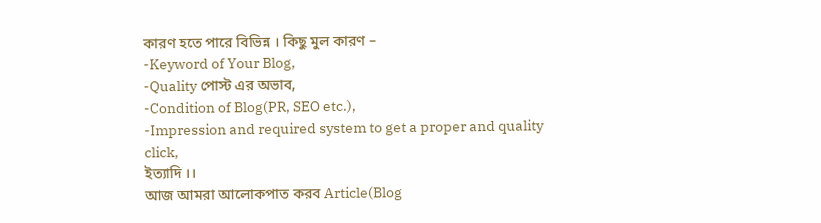কারণ হতে পারে বিভিন্ন । কিছু মুল কারণ –
-Keyword of Your Blog,
-Quality পোস্ট এর অভাব,
-Condition of Blog(PR, SEO etc.),
-Impression and required system to get a proper and quality click,
ইত্যাদি ।।
আজ আমরা আলোকপাত করব Article(Blog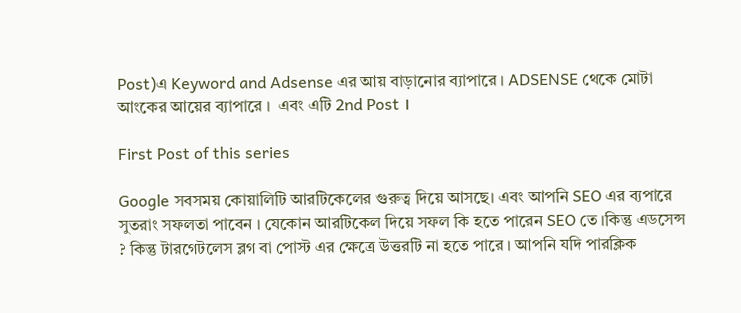Post)এ Keyword and Adsense এর আয় বাড়ানোর ব্যাপারে । ADSENSE থেকে মোটা আংকের আয়ের ব্যাপারে ।  এবং এটি 2nd Post ।

First Post of this series

Google সবসময় কোয়ালিটি আরটিকেলের গুরুত্ব দিয়ে আসছে। এবং আপনি SEO এর ব্যপারে সুতরাং সফলতা পাবেন । যেকোন আরটিকেল দিয়ে সফল কি হতে পারেন SEO তে ।কিন্তু এডসেন্স ? কিন্তু টারগেটলেস ব্লগ বা পোস্ট এর ক্ষেত্রে উত্তরটি না হতে পারে । আপনি যদি পারক্লিক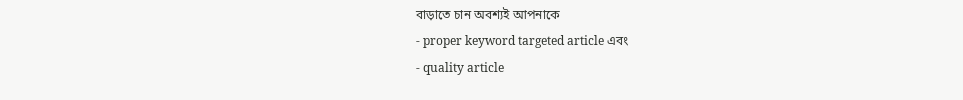বাড়াতে চান অবশ্যই আপনাকে
- proper keyword targeted article এবং
- quality article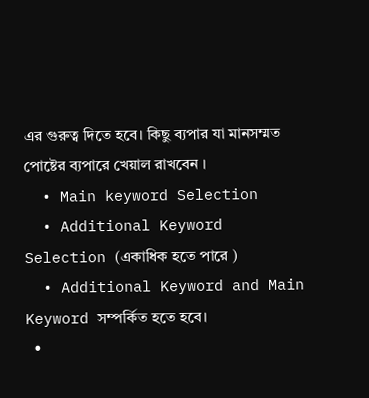এর গুরুত্ব দিতে হবে। কিছু ব্যপার যা মানসম্মত পোষ্টের ব্যপারে খেয়াল রাখবেন ।
  • Main keyword Selection
  • Additional Keyword Selection (একাধিক হতে পারে )
  • Additional Keyword and Main Keyword সম্পর্কিত হতে হবে।
  •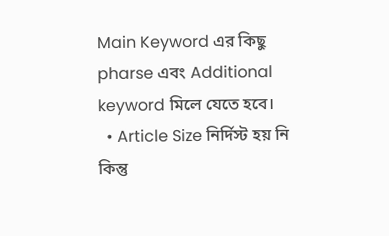Main Keyword এর কিছু pharse এবং Additional keyword মিলে যেতে হবে।
  • Article Size নির্দিস্ট হয় নি কিন্তু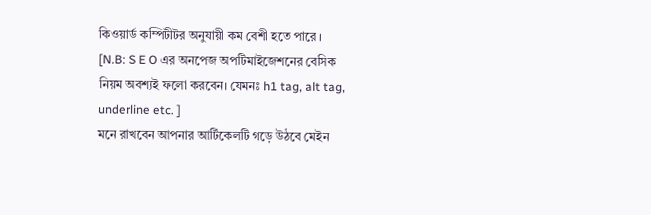কিওয়ার্ড কম্পিটীটর অনুযায়ী কম বেশী হতে পারে ।
[N.B: S E O এর অনপেজ অপটিমাইজেশনের বেসিক নিয়ম অবশ্যই ফলো করবেন। যেমনঃ h1 tag, alt tag, underline etc. ]
মনে রাখবেন আপনার আর্টিকেলটি গড়ে উঠবে মেইন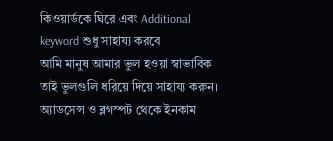কিওয়ার্ডকে ঘিরে এবং Additional keyword শুধু সাহায্য করবে
আমি মানুষ আমার ভুল হওয়া স্বাভাবিক তাই ভুলগুলি ধরিয়ে দিয়ে সাহায্য করুন।
অ্যাডসেন্স ও ব্লগস্পট থেকে ইনকাম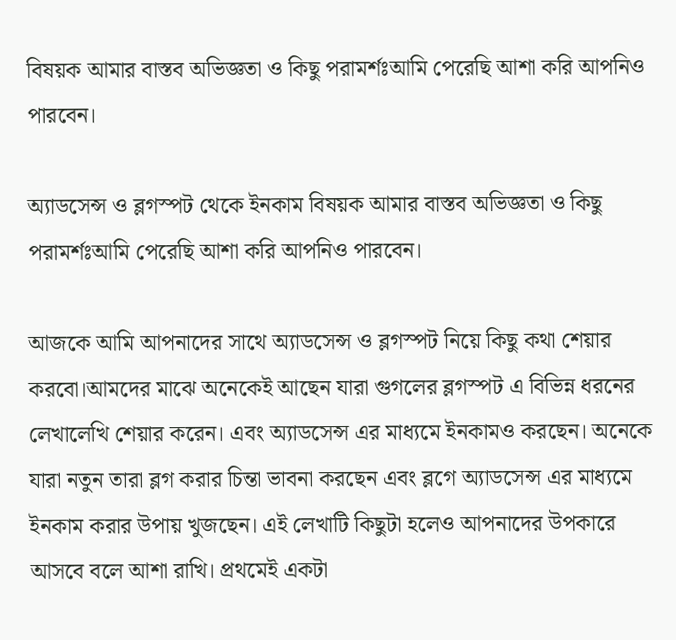বিষয়ক আমার বাস্তব অভিজ্ঞতা ও কিছু পরামর্শঃআমি পেরেছি আশা করি আপনিও পারবেন।

অ্যাডসেন্স ও ব্লগস্পট থেকে ইনকাম বিষয়ক আমার বাস্তব অভিজ্ঞতা ও কিছু পরামর্শঃআমি পেরেছি আশা করি আপনিও পারবেন।

আজকে আমি আপনাদের সাথে অ্যাডসেন্স ও ব্লগস্পট নিয়ে কিছু কথা শেয়ার করবো।আমদের মাঝে অনেকেই আছেন যারা গুগলের ব্লগস্পট এ বিভিন্ন ধরনের লেখালেখি শেয়ার করেন। এবং অ্যাডসেন্স এর মাধ্যমে ইনকামও করছেন। অনেকে যারা নতুন তারা ব্লগ করার চিন্তা ভাবনা করছেন এবং ব্লগে অ্যাডসেন্স এর মাধ্যমে ইনকাম করার উপায় খুজছেন। এই লেখাটি কিছুটা হলেও আপনাদের উপকারে আসবে বলে আশা রাখি। প্রথমেই একটা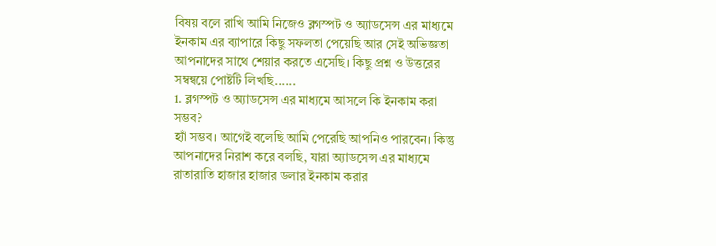বিষয় বলে রাখি আমি নিজেও ব্লগস্পট ও অ্যাডসেন্স এর মাধ্যমে ইনকাম এর ব্যাপারে কিছু সফলতা পেয়েছি আর সেই অভিজ্ঞতা আপনাদের সাথে শেয়ার করতে এসেছি। কিছু প্রশ্ন ও উত্তরের সম্বন্বয়ে পোষ্টটি লিখছি......
1. ব্লগস্পট ও অ্যাডসেন্স এর মাধ্যমে আসলে কি ইনকাম করা সম্ভব?
হ্যাঁ সম্ভব। আগেই বলেছি আমি পেরেছি আপনিও পারবেন। কিন্তু আপনাদের নিরাশ করে বলছি, যারা অ্যাডসেন্স এর মাধ্যমে রাতারাতি হাজার হাজার ডলার ইনকাম করার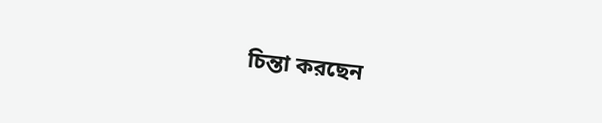চিন্তা করছেন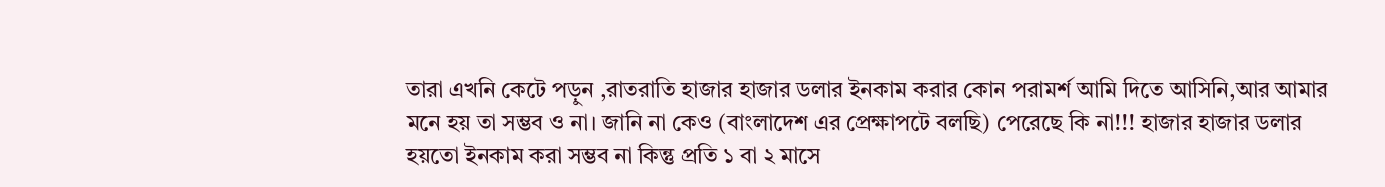তারা এখনি কেটে পড়ুন ,রাতরাতি হাজার হাজার ডলার ইনকাম করার কোন পরামর্শ আমি দিতে আসিনি,আর আমার মনে হয় তা সম্ভব ও না। জানি না কেও (বাংলাদেশ এর প্রেক্ষাপটে বলছি) পেরেছে কি না!!! হাজার হাজার ডলার হয়তো ইনকাম করা সম্ভব না কিন্তু প্রতি ১ বা ২ মাসে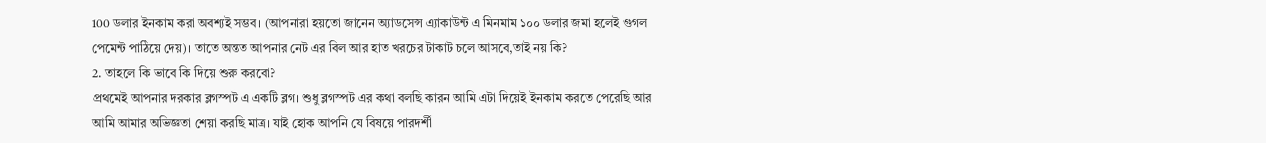100 ডলার ইনকাম করা অবশ্যই সম্ভব। (আপনারা হয়তো জানেন অ্যাডসেন্স এ্যাকাউন্ট এ মিনমাম ১০০ ডলার জমা হলেই গুগল পেমেন্ট পাঠিয়ে দেয়)। তাতে অন্তত আপনার নেট এর বিল আর হাত খরচের টাকাট চলে আসবে,তাই নয় কি?
2. তাহলে কি ভাবে কি দিয়ে শুরু করবো?
প্রথমেই আপনার দরকার ব্লগস্পট এ একটি ব্লগ। শুধু ব্লগস্পট এর কথা বলছি কারন আমি এটা দিয়েই ইনকাম করতে পেরেছি আর আমি আমার অভিজ্ঞতা শেয়া করছি মাত্র। যাই হোক আপনি যে বিষয়ে পারদর্শী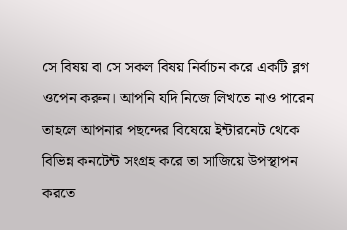সে বিষয় বা সে সকল বিষয় নির্বাচন করে একটি ব্লগ ওপেন করুন। আপনি যদি নিজে লিখতে নাও পারেন তাহলে আপনার পছন্দের বিষেয়ে ইন্টারনেট থেকে বিভিন্ন কনটেন্ট সংগ্রহ করে তা সাজিয়ে উপস্থাপন করতে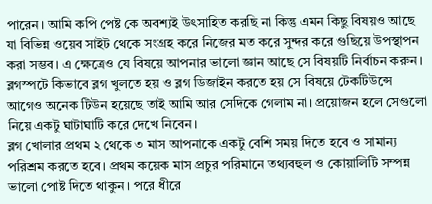পারেন। আমি কপি পেষ্ট কে অবশ্যই উৎসাহিত করছি না কিন্তু এমন কিছু বিষয়ও আছে যা বিভিন্ন ওয়েব সাইট থেকে সংগ্রহ করে নিজের মত করে সুন্দর করে গুছিয়ে উপস্থাপন করা সম্ভব। এ ক্ষেত্রেও যে বিষয়ে আপনার ভালো জ্ঞান আছে সে বিষয়টি নির্বাচন করুন। ব্লগস্পটে কিভাবে ব্লগ খুলতে হয় ও ব্লগ ডিজাইন করতে হয় সে বিষয়ে টেকটিউন্সে আগেও অনেক টিউন হয়েছে তাই আমি আর সেদিকে গেলাম না। প্রয়োজন হলে সেগুলো নিয়ে একটু ঘাটাঘাটি করে দেখে নিবেন।
ব্লগ খোলার প্রথম ২ থেকে ৩ মাস আপনাকে একটু বেশি সময় দিতে হবে ও সামান্য পরিশ্রম করতে হবে। প্রথম কয়েক মাস প্রচুর পরিমানে তথ্যবহুল ও কোয়ালিটি সম্পন্ন ভালো পোষ্ট দিতে থাকুন। পরে ধীরে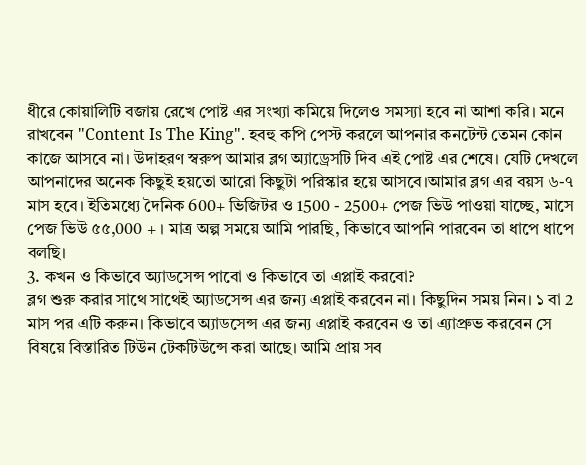ধীরে কোয়ালিটি বজায় রেখে পোষ্ট এর সংখ্যা কমিয়ে দিলেও সমস্যা হবে না আশা করি। মনে রাখবেন "Content Is The King". হবহু কপি পেস্ট করলে আপনার কনটেন্ট তেমন কোন কাজে আসবে না। উদাহরণ স্বরুপ আমার ব্লগ অ্যাড্রেসটি দিব এই পোষ্ট এর শেষে। যেটি দেখলে আপনাদের অনেক কিছুই হয়তো আরো কিছুটা পরিস্কার হয়ে আসবে।আমার ব্লগ এর বয়স ৬-৭ মাস হবে। ইতিমধ্যে দৈনিক 600+ ভিজিটর ও 1500 - 2500+ পেজ ভিউ পাওয়া যাচ্ছে, মাসে পেজ ভিউ ৫৫,000 + । মাত্র অল্প সময়ে আমি পারছি, কিভাবে আপনি পারবেন তা ধাপে ধাপে বলছি।
3. কখন ও কিভাবে অ্যাডসেন্স পাবো ও কিভাবে তা এপ্লাই করবো?
ব্লগ শুরু করার সাথে সাথেই অ্যাডসেন্স এর জন্য এপ্লাই করবেন না। কিছুদিন সময় নিন। ১ বা 2 মাস পর এটি করুন। কিভাবে অ্যাডসেন্স এর জন্য এপ্লাই করবেন ও তা এ্যাপ্রুভ করবেন সে বিষয়ে বিস্তারিত টিউন টেকটিউন্সে করা আছে। আমি প্রায় সব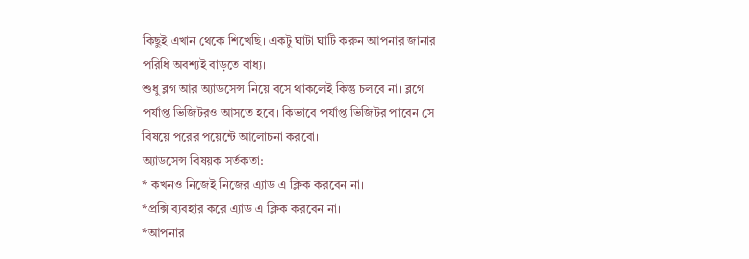কিছুই এখান থেকে শিখেছি। একটু ঘাটা ঘাটি করুন আপনার জানার পরিধি অবশ্যই বাড়তে বাধ্য।
শুধু ব্লগ আর অ্যাডসেন্স নিয়ে বসে থাকলেই কিন্তু চলবে না। ব্লগে পর্যাপ্ত ভিজিটরও আসতে হবে। কিভাবে পর্যাপ্ত ভিজিটর পাবেন সে বিষয়ে পরের পয়েন্টে আলোচনা করবো।
অ্যাডসেন্স বিষয়ক সর্তকতা:
* কখনও নিজেই নিজের এ্যাড এ ক্লিক করবেন না।
*প্রক্সি ব্যবহার করে এ্যাড এ ক্লিক করবেন না।
*আপনার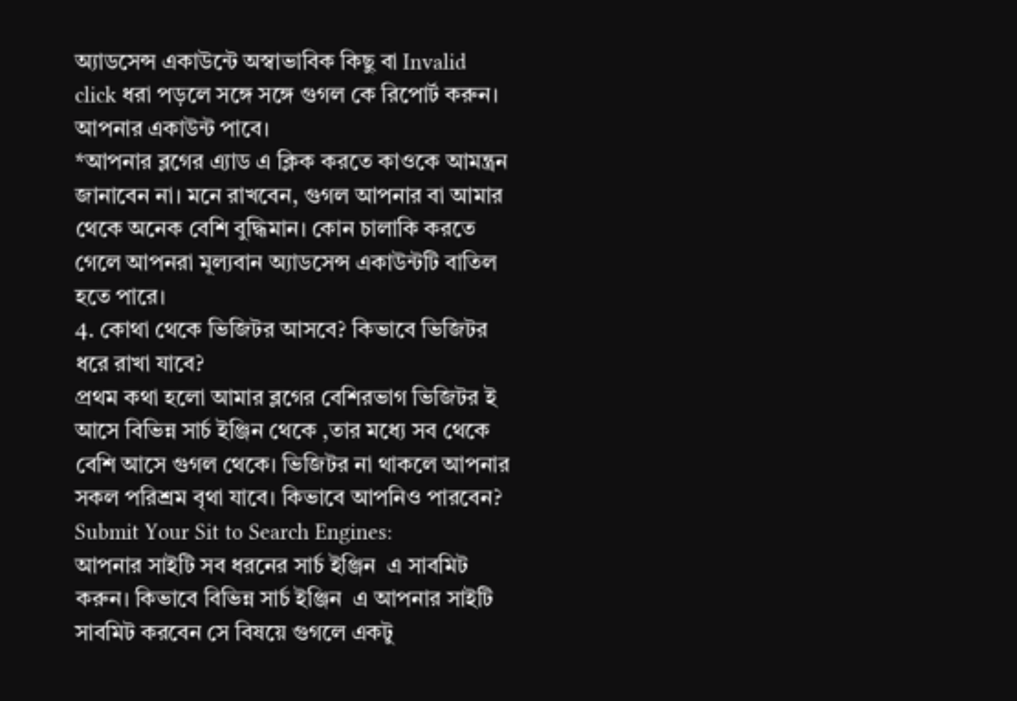অ্যাডসেন্স একাউন্টে অস্বাভাবিক কিছু বা Invalid click ধরা পড়লে সঙ্গে সঙ্গে গুগল কে রিপোর্ট করুন। আপনার একাউন্ট পাবে।
*আপনার ব্লগের এ্যাড এ ক্লিক করতে কাওকে আমন্ত্রন জানাবেন না। মনে রাখবেন, গুগল আপনার বা আমার থেকে অনেক বেশি বুদ্ধিমান। কোন চালাকি করতে গেলে আপনরা মূল্যবান অ্যাডসেন্স একাউন্টটি বাতিল হতে পারে।
4. কোথা থেকে ভিজিটর আসবে? কিভাবে ভিজিটর ধরে রাখা যাবে?
প্রথম কথা হলো আমার ব্লগের বেশিরভাগ ভিজিটর ই আসে বিভিন্ন সার্চ ইঞ্জিন থেকে ,তার মধ্যে সব থেকে বেশি আসে গুগল থেকে। ভিজিটর না থাকলে আপনার সকল পরিশ্রম বৃথা যাবে। কিভাবে আপনিও পারবেন?
Submit Your Sit to Search Engines:
আপনার সাইটি সব ধরনের সার্চ ইঞ্জিন  এ সাবমিট করুন। কিভাবে বিভিন্ন সার্চ ইঞ্জিন  এ আপনার সাইটি সাবমিট করবেন সে বিষয়ে গুগলে একটু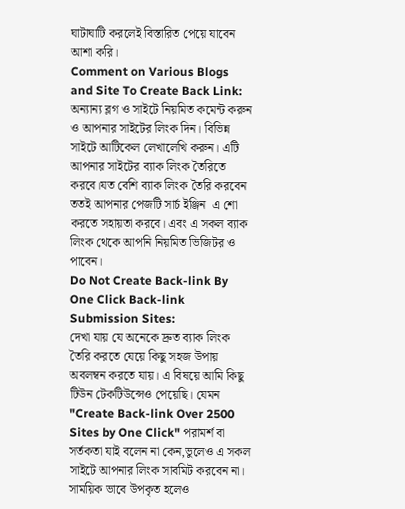ঘাটাঘাটি করলেই বিস্তারিত পেয়ে ‍যাবেন আশা করি।
Comment on Various Blogs and Site To Create Back Link:
অন্যান্য ব্লগ ও সাইটে নিয়মিত কমেন্ট করুন ও আপনার সাইটের লিংক দিন। বিভিন্ন সাইটে আটিকেল লেখালেখি করুন। এটি আপনার সাইটের ব্যাক লিংক তৈরিতে করবে।যত বেশি ব্যাক লিংক তৈরি করবেন ততই আপনার পেজটি সার্চ ইঞ্জিন  এ শো করতে সহায়তা করবে। এবং এ সকল ব্যাক লিংক থেকে আপনি নিয়মিত ভিজিটর ও  পাবেন।
Do Not Create Back-link By One Click Back-link Submission Sites:
দেখা যায় যে অনেকে দ্রুত ব্যাক লিংক তৈরি করতে যেয়ে কিছু সহজ উপায় অবলম্বন করতে যায়। এ বিষয়ে আমি কিছু টিউন টেকটিউন্সেও পেয়েছি। যেমন "Create Back-link Over 2500 Sites by One Click" পরামর্শ বা সর্তকতা যাই বলেন না কেন,ভুলেও এ সকল সাইটে আপনার লিংক সাবমিট করবেন না। সাময়িক ভাবে উপকৃত হলেও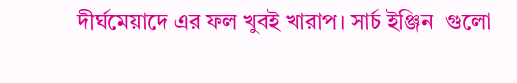দীর্ঘমেয়াদে এর ফল খুবই খারাপ। সার্চ ইঞ্জিন  গুলো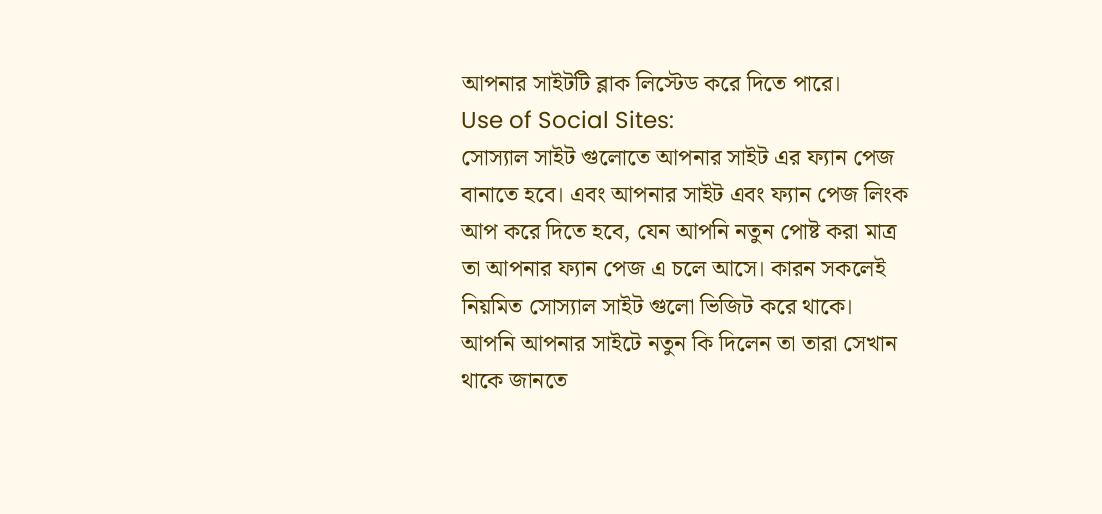আপনার সাইটটি ব্লাক লিস্টেড করে দিতে পারে।
Use of Social Sites:
সোস্যাল সাইট গুলোতে আপনার সাইট এর ফ্যান পেজ বানাতে হবে। এবং আপনার সাইট এবং ফ্যান পেজ লিংক আপ করে দিতে হবে, যেন আপনি নতুন পোষ্ট করা মাত্র তা আপনার ফ্যান পেজ এ চলে আসে। কারন সকলেই নিয়মিত সোস্যাল সাইট গুলো ভিজিট করে থাকে। আপনি আপনার সাইটে নতুন কি দিলেন তা তারা সেখান থাকে জানতে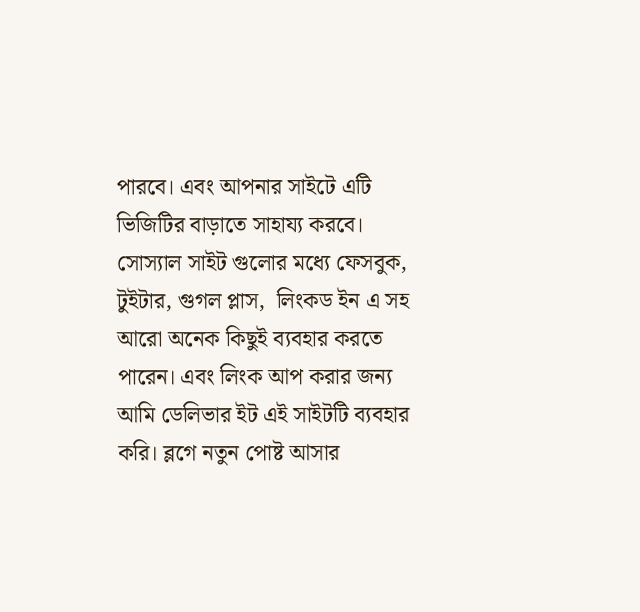পারবে। এবং আপনার সাইটে এটি ভিজিটির বাড়াতে সাহায্য করবে। সোস্যাল সাইট গুলোর মধ্যে ফেসবুক, টুইটার, গুগল প্লাস,  লিংকড ইন এ সহ আরো অনেক কিছুই ব্যবহার করতে পারেন। এবং লিংক আপ করার জন্য আমি ডেলিভার ইট এই সাইটটি ব্যবহার করি। ব্লগে নতুন পোষ্ট আসার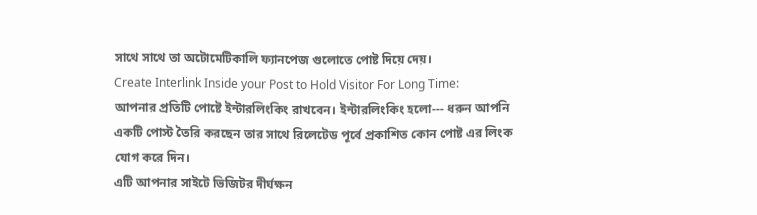সাথে সাথে তা অটোমেটিকালি ফ্যানপেজ গুলোতে পোষ্ট দিয়ে দেয়।
Create Interlink Inside your Post to Hold Visitor For Long Time:
আপনার প্রতিটি পোষ্টে ইন্টারলিংকিং রাখবেন। ইন্টারলিংকিং হলো--- ধরুন আপনি একটি পোস্ট তৈরি করছেন তার সাথে রিলেটেড পূর্বে প্রকাশিত কোন পোষ্ট এর লিংক যোগ করে দিন।
এটি আপনার সাইটে ভিজিটর দীর্ঘক্ষন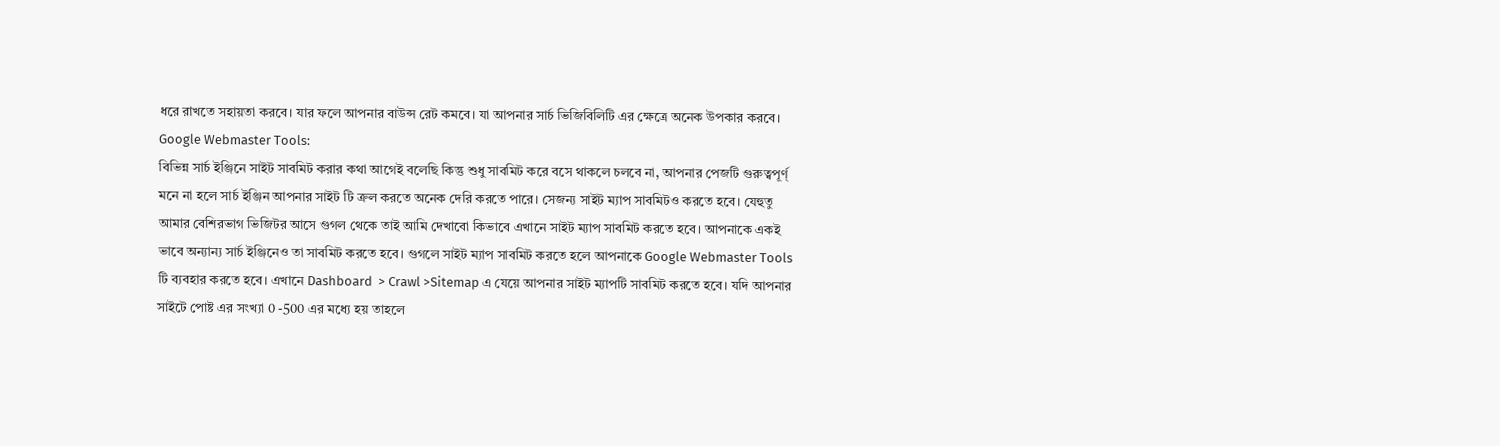ধরে রাখতে সহায়তা করবে। যার ফলে আপনার বাউন্স রেট কমবে। যা আপনার সার্চ ভিজিবিলিটি এর ক্ষেত্রে অনেক উপকার করবে।
Google Webmaster Tools:
বিভিন্ন সার্চ ইঞ্জিনে সাইট সাবমিট করার কথা আগেই বলেছি কিন্তু শুধু সাবমিট করে বসে থাকলে চলবে না, আপনার পেজটি গুরুত্বপূর্ণ্ মনে না হলে সার্চ ইঞ্জিন আপনার সাইট টি ক্রল করতে অনেক দেরি করতে পারে। সেজন্য সাইট ম্যাপ সাবমিটও করতে হবে। যেহুতু আমার বেশিরভাগ ভিজিটর আসে গুগল থেকে তাই আমি দেখাবো কিভাবে এখানে সাইট ম্যাপ সাবমিট করতে হবে। আপনাকে একই ভাবে অন্যান্য সার্চ ইঞ্জিনেও তা সাবমিট করতে হবে। গুগলে সাইট ম্যাপ সাবমিট করতে হলে আপনাকে Google Webmaster Tools টি ব্যবহার করতে হবে। এখানে ‍Dashboard  > Crawl >Sitemap এ যেয়ে আপনার সাইট ম্যাপটি সাবমিট করতে হবে। যদি আপনার সাইটে পোষ্ট এর সংখ্যা 0 -500 এর মধ্যে হয় তাহলে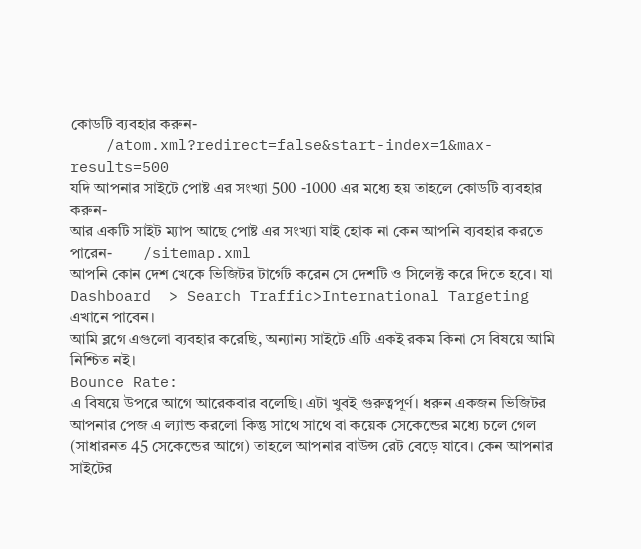কোডটি ব্যবহার করুন-
    /atom.xml?redirect=false&start-index=1&max-results=500
যদি আপনার সাইটে পোষ্ট এর সংখ্যা 500 -1000 এর মধ্যে হয় তাহলে কোডটি ব্যবহার করুন-
আর একটি সাইট ম্যাপ আছে পোষ্ট এর সংখ্যা যাই হোক না কেন আপনি ব্যবহার করতে পারেন-        /sitemap.xml
আপনি কোন দেশ খেকে ভিজিটর টার্গেট করেন সে দেশটি ও সিলেক্ট করে দিতে হবে। যা Dashboard  > Search Traffic>International Targeting  এখানে পাবেন।
আমি ব্লগে এগুলো ব্যবহার করেছি, অন্যান্য সাইটে এটি একই রকম কিনা সে বিষয়ে আমি নিশ্চিত নই।
Bounce Rate:
এ বিষয়ে উপরে আগে আরেকবার বলেছি। এটা খুবই গুরুত্বপূর্ণ। ধরুন একজন ভিজিটর আপনার পেজ এ ল্যান্ড করলো কিন্তু সাথে সাথে বা কয়েক সেকেন্ডের মধ্যে চলে গেল (সাধারনত 45 সেকেন্ডের আগে) তাহলে আপনার বাউন্স রেট বেড়ে যাবে। কেন আপনার সাইটের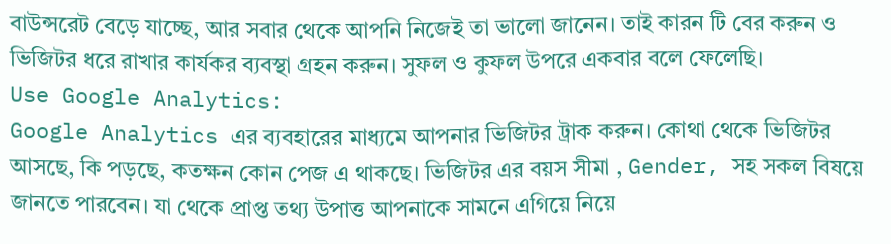বাউন্সরেট বেড়ে যাচ্ছে, আর সবার থেকে আপনি নিজেই তা ভালো জানেন। তাই কারন টি বের করুন ও ভিজিটর ধরে রাখার কার্যকর ব্যবস্থা গ্রহন করুন। সুফল ও কুফল উপরে একবার বলে ফেলেছি।
Use Google Analytics:
Google Analytics এর ব্যবহারের মাধ্যমে আপনার ভিজিটর ট্রাক করুন। কোথা থেকে ভিজিটর আসছে, কি পড়ছে, কতক্ষন কোন পেজ এ থাকছে। ভিজিটর এর বয়স সীমা , Gender, সহ সকল বিষয়ে জানতে পারবেন। যা থেকে প্রাপ্ত তথ্য উপাত্ত আপনাকে সামনে এগিয়ে নিয়ে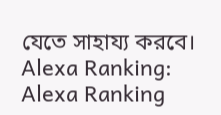যেতে সাহায্য করবে।
Alexa Ranking:
Alexa Ranking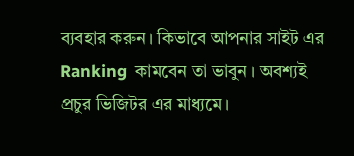ব্যবহার করুন। কিভাবে আপনার সাইট এর Ranking  কামবেন তা ভাবুন । অবশ্যই প্রচুর ভিজিটর এর মাধ্যমে।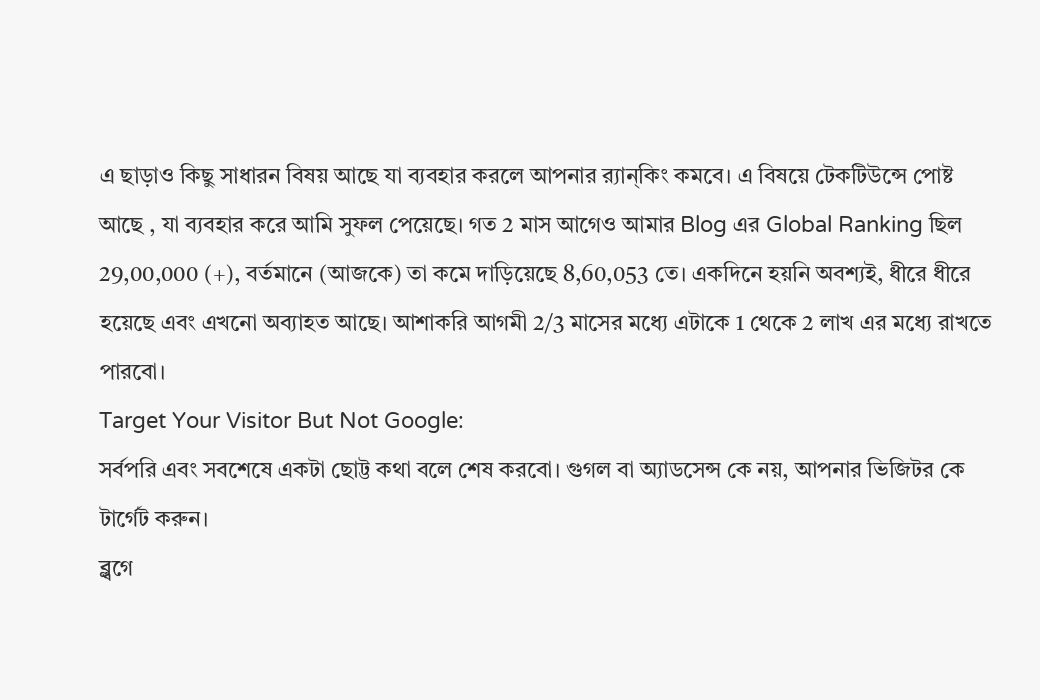এ ছাড়াও কিছু সাধারন বিষয় আছে যা ব্যবহার করলে আপনার র‌্যান্কিং কমবে। এ বিষয়ে টেকটিউন্সে পোষ্ট আছে , যা ব্যবহার করে আমি সুফল পেয়েছে। গত 2 মাস আগেও আমার Blog এর Global Ranking ছিল 29,00,000 (+), বর্তমানে (আজকে) তা কমে দাড়িয়েছে 8,60,053 তে। একদিনে হয়নি অবশ্যই, ধীরে ধীরে হয়েছে এবং এখনো অব্যাহত আছে। আশাকরি আগমী 2/3 মাসের মধ্যে এটাকে 1 থেকে 2 লাখ এর মধ্যে রাখতে পারবো।
Target Your Visitor But Not Google:
সর্বপরি এবং সবশেষে একটা ছোট্ট কথা বলে শেষ করবো। গুগল বা অ্যাডসেন্স কে নয়, আপনার ভিজিটর কে টার্গেট করুন।
ব্ল্বগে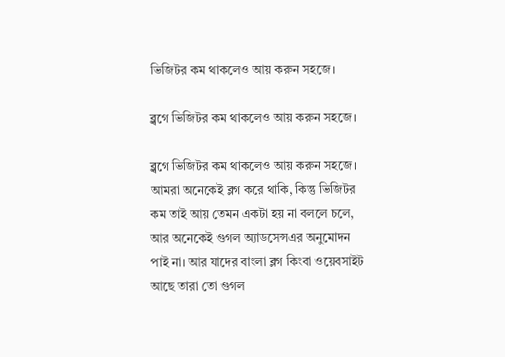ভিজিটর কম থাকলেও আয় করুন সহজে।

ব্ল্বগে ভিজিটর কম থাকলেও আয় করুন সহজে।

ব্ল্বগে ভিজিটর কম থাকলেও আয় করুন সহজে।
আমরা অনেকেই ব্লগ করে থাকি, কিন্তু ভিজিটর কম তাই আয় তেমন একটা হয় না বললে চলে, আর অনেকেই গুগল অ্যাডসেন্সএর অনুমোদন পাই না। আর যাদের বাংলা ব্লগ কিংবা ওয়েবসাইট আছে তারা তো গুগল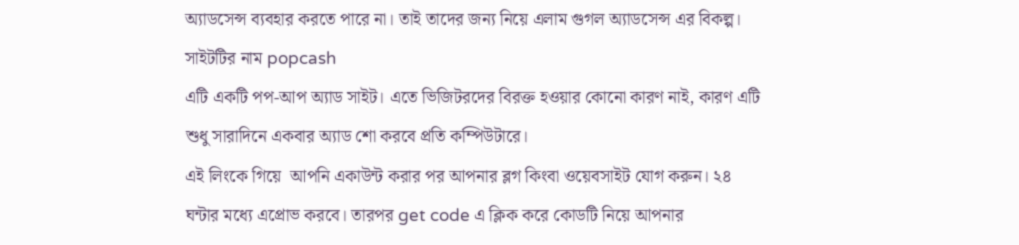অ্যাডসেন্স ব্যবহার করতে পারে না। তাই তাদের জন্য নিয়ে এলাম গুগল অ্যাডসেন্স এর বিকল্প। সাইটটির নাম popcash
এটি একটি পপ-আপ অ্যাড সাইট। এতে ভিজিটরদের বিরক্ত হওয়ার কোনো কারণ নাই, কারণ এটি শুধু সারাদিনে একবার অ্যাড শো করবে প্রতি কম্পিউটারে।
এই লিংকে গিয়ে  আপনি একাউন্ট করার পর আপনার ব্লগ কিংবা ওয়েবসাইট যোগ করুন। ২৪ ঘন্টার মধ্যে এপ্রোভ করবে। তারপর get code এ ক্লিক করে কোডটি নিয়ে আপনার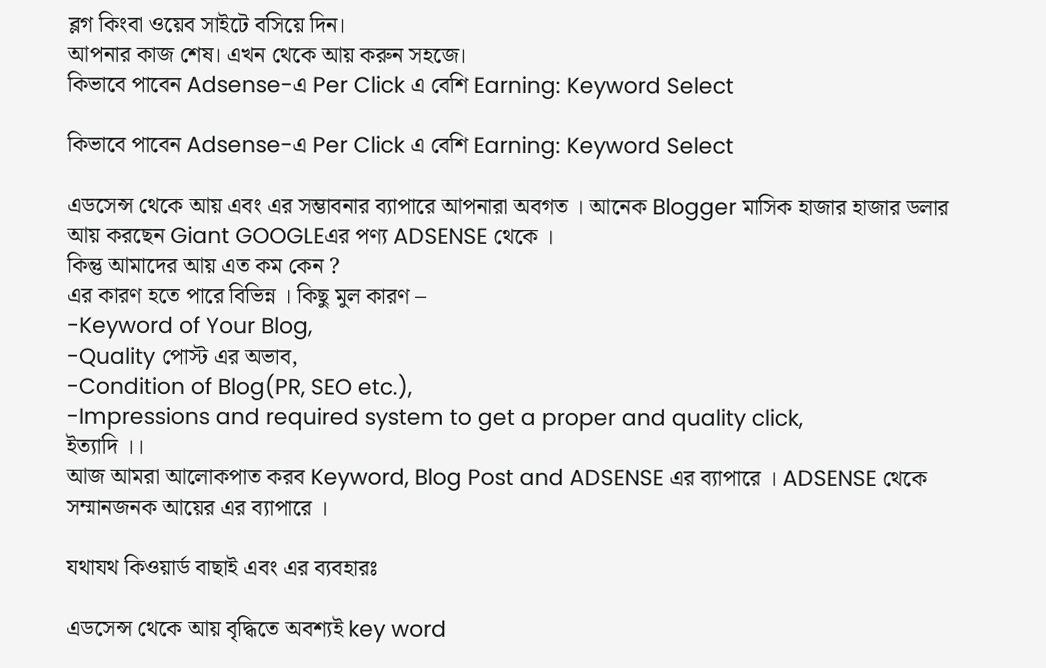ব্লগ কিংবা ওয়েব সাইটে বসিয়ে দিন।
আপনার কাজ শেষ। এখন থেকে আয় করুন সহজে।
কিভাবে পাবেন Adsense-এ Per Click এ বেশি Earning: Keyword Select

কিভাবে পাবেন Adsense-এ Per Click এ বেশি Earning: Keyword Select

এডসেন্স থেকে আয় এবং এর সম্ভাবনার ব্যাপারে আপনারা অবগত । আনেক Blogger মাসিক হাজার হাজার ডলার আয় করছেন Giant GOOGLEএর পণ্য ADSENSE থেকে ।
কিন্তু আমাদের আয় এত কম কেন ?
এর কারণ হতে পারে বিভিন্ন । কিছু মুল কারণ –
-Keyword of Your Blog,
-Quality পোস্ট এর অভাব,
-Condition of Blog(PR, SEO etc.),
-Impressions and required system to get a proper and quality click,
ইত্যাদি ।।
আজ আমরা আলোকপাত করব Keyword, Blog Post and ADSENSE এর ব্যাপারে । ADSENSE থেকে সম্মানজনক আয়ের এর ব্যাপারে ।

যথাযথ কিওয়ার্ড বাছাই এবং এর ব্যবহারঃ

এডসেন্স থেকে আয় বৃদ্ধিতে অবশ্যই key word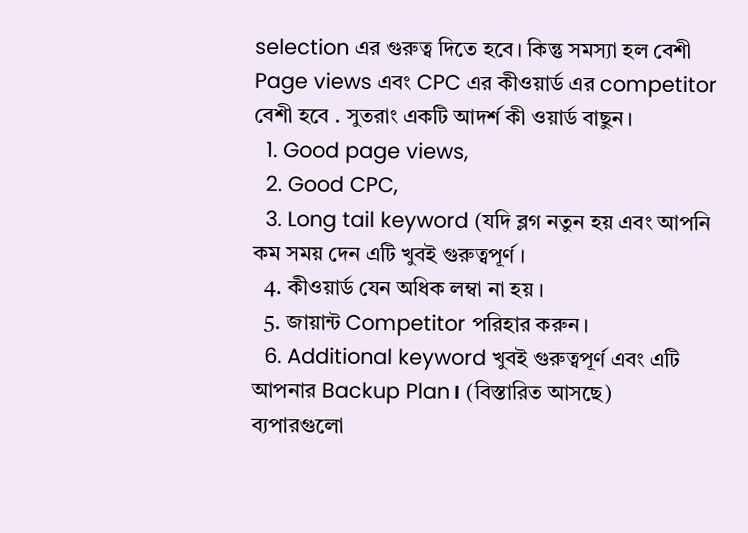selection এর গুরুত্ব দিতে হবে। কিন্তু সমস্যা হল বেশী Page views এবং CPC এর কীওয়ার্ড এর competitor বেশী হবে . সুতরাং একটি আদর্শ কী ওয়ার্ড বাছুন।
  1. Good page views,
  2. Good CPC,
  3. Long tail keyword (যদি ব্লগ নতুন হয় এবং আপনি কম সময় দেন এটি খুবই গুরুত্বপূর্ণ ।
  4. কীওয়ার্ড যেন অধিক লম্বা না হয় ।
  5. জায়ান্ট Competitor পরিহার করুন।
  6. Additional keyword খুবই গুরুত্বপূর্ণ এবং এটি আপনার Backup Plan। (বিস্তারিত আসছে)
ব্যপারগুলো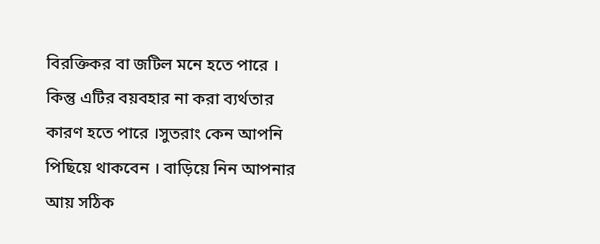বিরক্তিকর বা জটিল মনে হতে পারে । কিন্তু এটির বয়বহার না করা ব্যর্থতার কারণ হতে পারে ।সুতরাং কেন আপনি পিছিয়ে থাকবেন । বাড়িয়ে নিন আপনার আয় সঠিক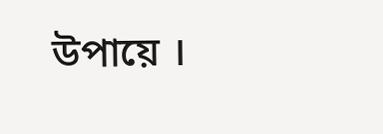উপায়ে ।